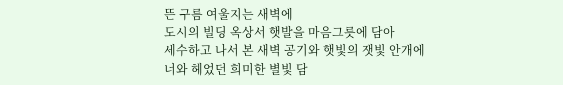뜬 구름 여울지는 새벽에
도시의 빌딩 옥상서 햇발을 마음그릇에 담아
세수하고 나서 본 새벽 공기와 햇빛의 잿빛 안개에
너와 헤었던 희미한 별빛 담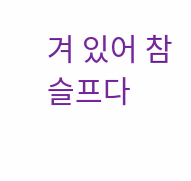겨 있어 참 슬프다